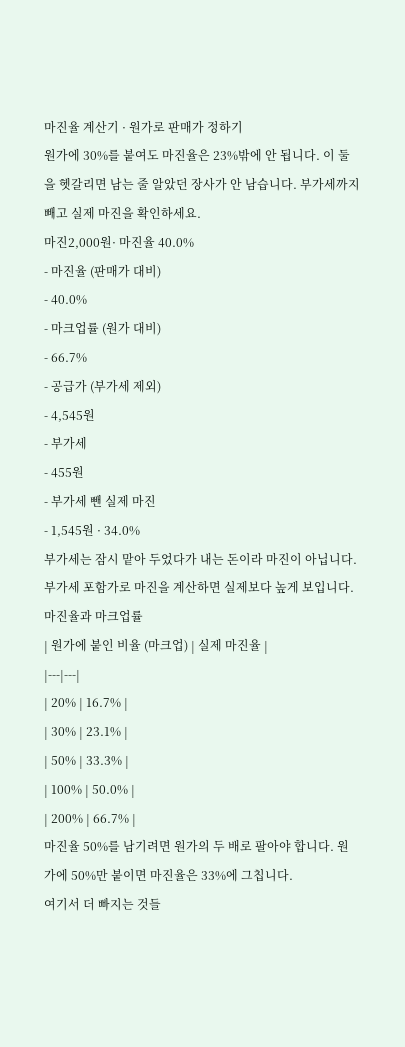마진율 계산기 · 원가로 판매가 정하기
원가에 30%를 붙여도 마진율은 23%밖에 안 됩니다. 이 둘을 헷갈리면 남는 줄 알았던 장사가 안 남습니다. 부가세까지 빼고 실제 마진을 확인하세요.
마진2,000원· 마진율 40.0%
- 마진율 (판매가 대비)
- 40.0%
- 마크업률 (원가 대비)
- 66.7%
- 공급가 (부가세 제외)
- 4,545원
- 부가세
- 455원
- 부가세 뺀 실제 마진
- 1,545원 · 34.0%
부가세는 잠시 맡아 두었다가 내는 돈이라 마진이 아닙니다. 부가세 포함가로 마진을 계산하면 실제보다 높게 보입니다.
마진율과 마크업률
| 원가에 붙인 비율 (마크업) | 실제 마진율 |
|---|---|
| 20% | 16.7% |
| 30% | 23.1% |
| 50% | 33.3% |
| 100% | 50.0% |
| 200% | 66.7% |
마진율 50%를 남기려면 원가의 두 배로 팔아야 합니다. 원가에 50%만 붙이면 마진율은 33%에 그칩니다.
여기서 더 빠지는 것들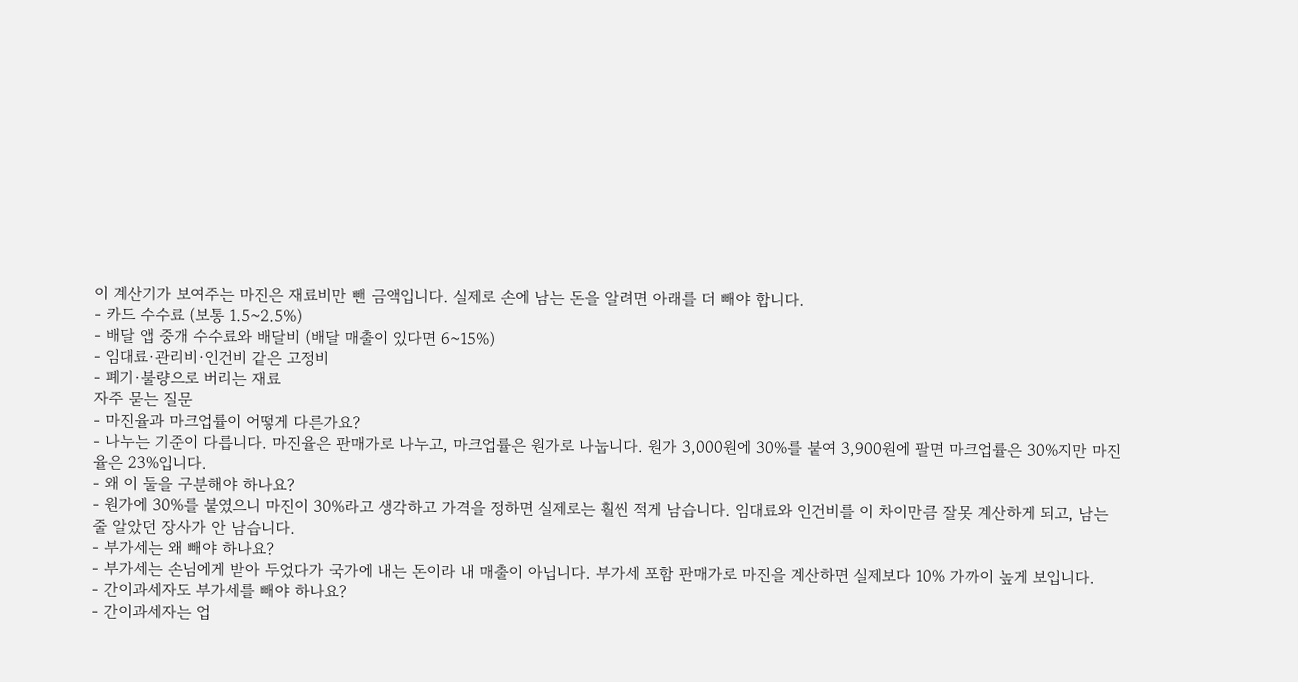이 계산기가 보여주는 마진은 재료비만 뺀 금액입니다. 실제로 손에 남는 돈을 알려면 아래를 더 빼야 합니다.
- 카드 수수료 (보통 1.5~2.5%)
- 배달 앱 중개 수수료와 배달비 (배달 매출이 있다면 6~15%)
- 임대료·관리비·인건비 같은 고정비
- 폐기·불량으로 버리는 재료
자주 묻는 질문
- 마진율과 마크업률이 어떻게 다른가요?
- 나누는 기준이 다릅니다. 마진율은 판매가로 나누고, 마크업률은 원가로 나눕니다. 원가 3,000원에 30%를 붙여 3,900원에 팔면 마크업률은 30%지만 마진율은 23%입니다.
- 왜 이 둘을 구분해야 하나요?
- 원가에 30%를 붙였으니 마진이 30%라고 생각하고 가격을 정하면 실제로는 훨씬 적게 남습니다. 임대료와 인건비를 이 차이만큼 잘못 계산하게 되고, 남는 줄 알았던 장사가 안 남습니다.
- 부가세는 왜 빼야 하나요?
- 부가세는 손님에게 받아 두었다가 국가에 내는 돈이라 내 매출이 아닙니다. 부가세 포함 판매가로 마진을 계산하면 실제보다 10% 가까이 높게 보입니다.
- 간이과세자도 부가세를 빼야 하나요?
- 간이과세자는 업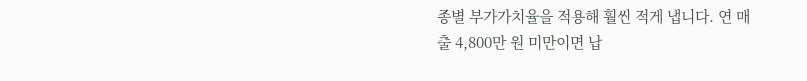종별 부가가치율을 적용해 훨씬 적게 냅니다. 연 매출 4,800만 원 미만이면 납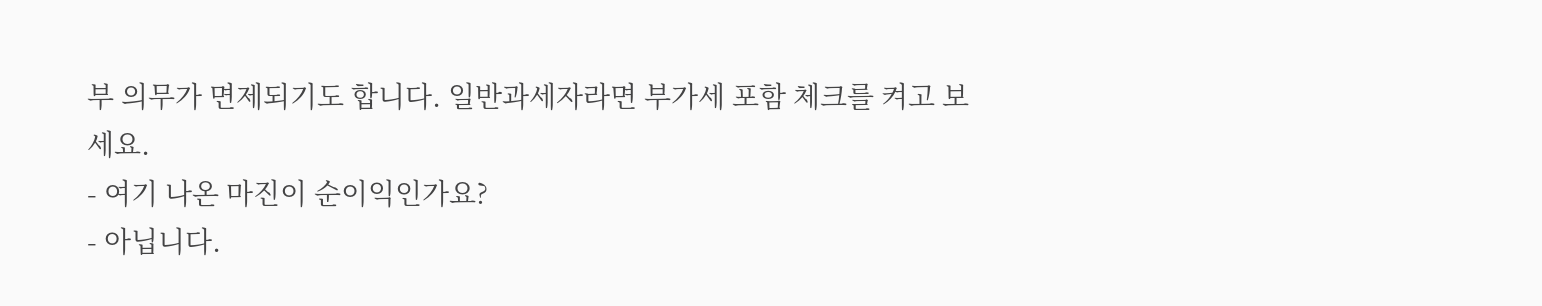부 의무가 면제되기도 합니다. 일반과세자라면 부가세 포함 체크를 켜고 보세요.
- 여기 나온 마진이 순이익인가요?
- 아닙니다.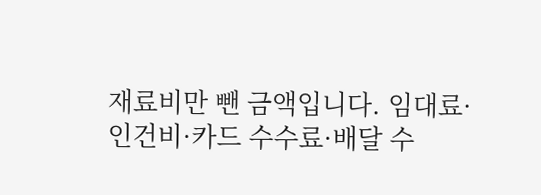재료비만 뺀 금액입니다. 임대료·인건비·카드 수수료·배달 수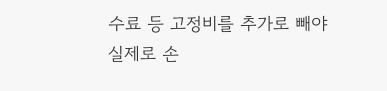수료 등 고정비를 추가로 빼야 실제로 손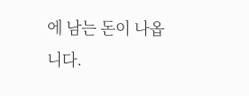에 남는 돈이 나옵니다.